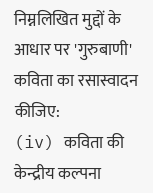निम्नलिखित मुद्दों के आधार पर 'गुरुबाणी' कविता का रसास्वादन कीजिए:
(iv) कविता की केन्द्रीय कल्पना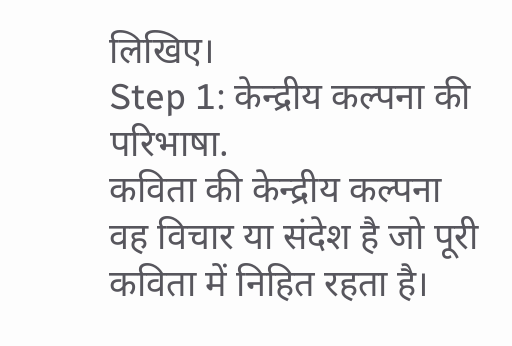लिखिए।
Step 1: केन्द्रीय कल्पना की परिभाषा.
कविता की केन्द्रीय कल्पना वह विचार या संदेश है जो पूरी कविता में निहित रहता है।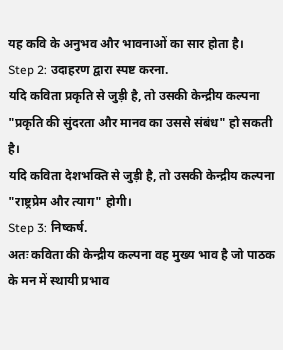यह कवि के अनुभव और भावनाओं का सार होता है।
Step 2: उदाहरण द्वारा स्पष्ट करना.
यदि कविता प्रकृति से जुड़ी है, तो उसकी केन्द्रीय कल्पना "प्रकृति की सुंदरता और मानव का उससे संबंध" हो सकती है।
यदि कविता देशभक्ति से जुड़ी है, तो उसकी केन्द्रीय कल्पना "राष्ट्रप्रेम और त्याग" होगी।
Step 3: निष्कर्ष.
अतः कविता की केन्द्रीय कल्पना वह मुख्य भाव है जो पाठक के मन में स्थायी प्रभाव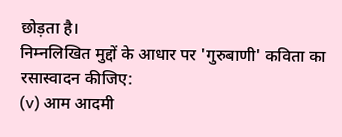छोड़ता है।
निम्नलिखित मुद्दों के आधार पर 'गुरुबाणी' कविता का रसास्वादन कीजिए:
(v) आम आदमी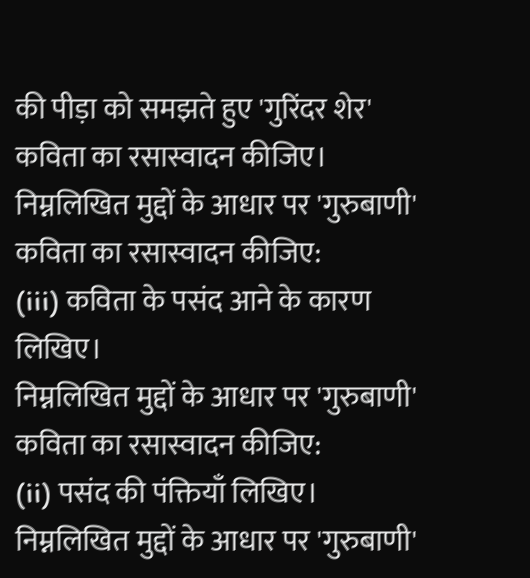की पीड़ा को समझते हुए 'गुरिंदर शेर' कविता का रसास्वादन कीजिए।
निम्नलिखित मुद्दों के आधार पर 'गुरुबाणी' कविता का रसास्वादन कीजिए:
(iii) कविता के पसंद आने के कारण लिखिए।
निम्नलिखित मुद्दों के आधार पर 'गुरुबाणी' कविता का रसास्वादन कीजिए:
(ii) पसंद की पंक्तियाँ लिखिए।
निम्नलिखित मुद्दों के आधार पर 'गुरुबाणी'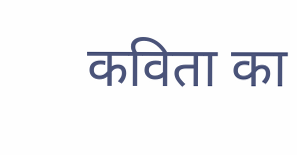कविता का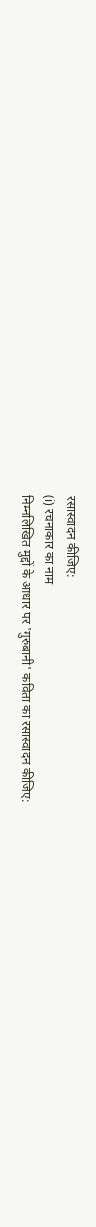रसास्वादन कीजिए:
(i) रचनाकार का नाम
निम्नलिखित मुद्दों के आधार पर 'गुरुबानी' कविता का रसास्वादन कीजिए: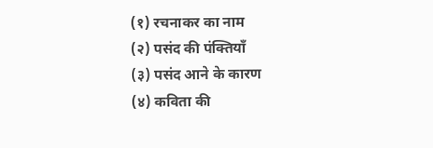(१) रचनाकर का नाम
(२) पसंद की पंक्तियाँ
(३) पसंद आने के कारण
(४) कविता की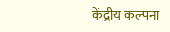केंद्रीय कल्पना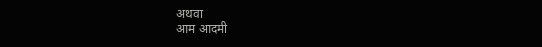अथवा
आम आदमी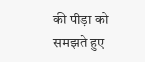की पीड़ा को समझते हुए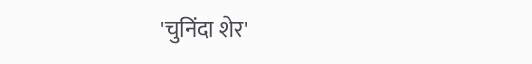'चुनिंदा शेर'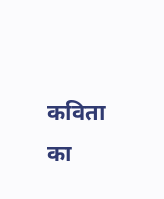कविता का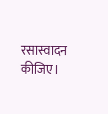रसास्वादन कीजिए।